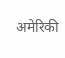अमेरिकी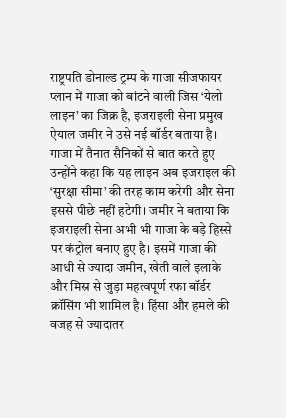राष्ट्रपति डोनाल्ड ट्रम्प के गाजा सीजफायर प्लान में गाजा को बांटने वाली जिस ‘येलो लाइन’ का जिक्र है, इजराइली सेना प्रमुख ऐयाल जमीर ने उसे नई बॉर्डर बताया है। गाजा में तैनात सैनिकों से बात करते हुए उन्होंने कहा कि यह लाइन अब इजराइल की ‘सुरक्षा सीमा’ की तरह काम करेगी और सेना इससे पीछे नहीं हटेगी। जमीर ने बताया कि इजराइली सेना अभी भी गाजा के बड़े हिस्से पर कंट्रोल बनाए हुए है। इसमें गाजा की आधी से ज्यादा जमीन, खेती वाले इलाके और मिस्र से जुड़ा महत्वपूर्ण रफा बॉर्डर क्रॉसिंग भी शामिल है। हिंसा और हमले की वजह से ज्यादातर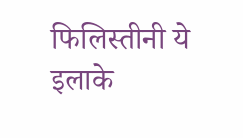फिलिस्तीनी ये इलाके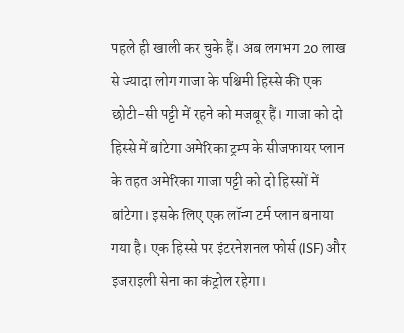पहले ही खाली कर चुके हैं। अब लगभग 20 लाख से ज्यादा लोग गाजा के पश्चिमी हिस्से की एक छोटी-सी पट्टी में रहने को मजबूर हैं। गाजा को दो हिस्से में बांटेगा अमेरिका ट्रम्प के सीजफायर प्लान के तहत अमेरिका गाजा पट्टी को दो हिस्सों में बांटेगा। इसके लिए एक लॉन्ग टर्म प्लान बनाया गया है। एक हिस्से पर इंटरनेशनल फोर्स (ISF) और इजराइली सेना का कंट्रोल रहेगा।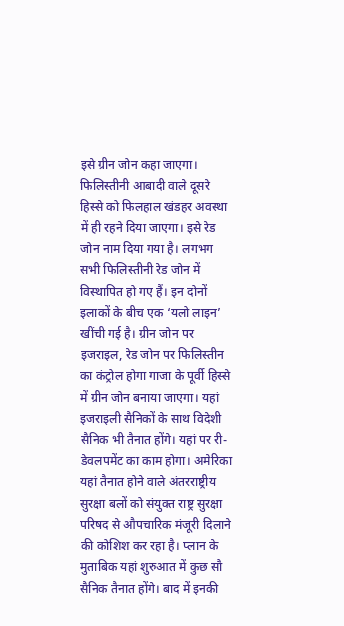इसे ग्रीन जोन कहा जाएगा। फिलिस्तीनी आबादी वाले दूसरे हिस्से को फिलहाल खंडहर अवस्था में ही रहने दिया जाएगा। इसे रेड जोन नाम दिया गया है। लगभग सभी फिलिस्तीनी रेड जोन में विस्थापित हो गए हैं। इन दोनों इलाकों के बीच एक ‘यलो लाइन’ खींची गई है। ग्रीन जोन पर इजराइल, रेड जोन पर फिलिस्तीन का कंट्रोल होगा गाजा के पूर्वी हिस्से में ग्रीन जोन बनाया जाएगा। यहां इजराइली सैनिकों के साथ विदेशी सैनिक भी तैनात होंगे। यहां पर री-डेवलपमेंट का काम होगा। अमेरिका यहां तैनात होने वाले अंतरराष्ट्रीय सुरक्षा बलों को संयुक्त राष्ट्र सुरक्षा परिषद से औपचारिक मंजूरी दिलाने की कोशिश कर रहा है। प्लान के मुताबिक यहां शुरुआत में कुछ सौ सैनिक तैनात होंगे। बाद में इनकी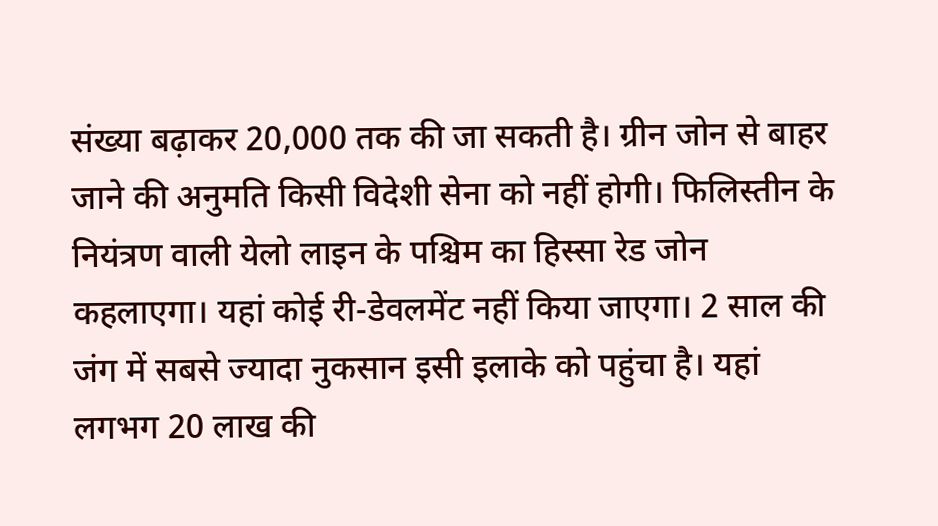संख्या बढ़ाकर 20,000 तक की जा सकती है। ग्रीन जोन से बाहर जाने की अनुमति किसी विदेशी सेना को नहीं होगी। फिलिस्तीन के नियंत्रण वाली येलो लाइन के पश्चिम का हिस्सा रेड जोन कहलाएगा। यहां कोई री-डेवलमेंट नहीं किया जाएगा। 2 साल की जंग में सबसे ज्यादा नुकसान इसी इलाके को पहुंचा है। यहां लगभग 20 लाख की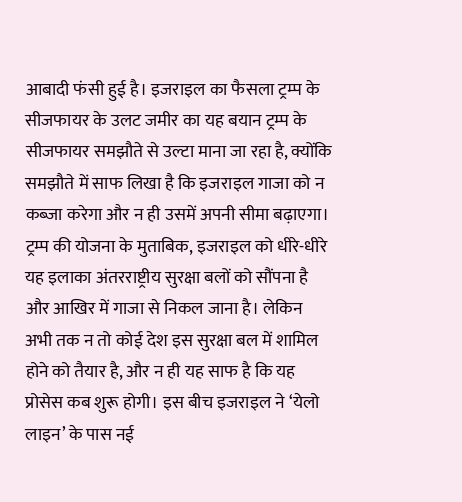आबादी फंसी हुई है। इजराइल का फैसला ट्रम्प के सीजफायर के उलट जमीर का यह बयान ट्रम्प के सीजफायर समझौते से उल्टा माना जा रहा है, क्योंकि समझौते में साफ लिखा है कि इजराइल गाजा को न कब्जा करेगा और न ही उसमें अपनी सीमा बढ़ाएगा। ट्रम्प की योजना के मुताबिक, इजराइल को धीरे-धीरे यह इलाका अंतरराष्ट्रीय सुरक्षा बलों को सौंपना है और आखिर में गाजा से निकल जाना है। लेकिन अभी तक न तो कोई देश इस सुरक्षा बल में शामिल होने को तैयार है, और न ही यह साफ है कि यह प्रोसेस कब शुरू होगी। इस बीच इजराइल ने ‘येलो लाइन’ के पास नई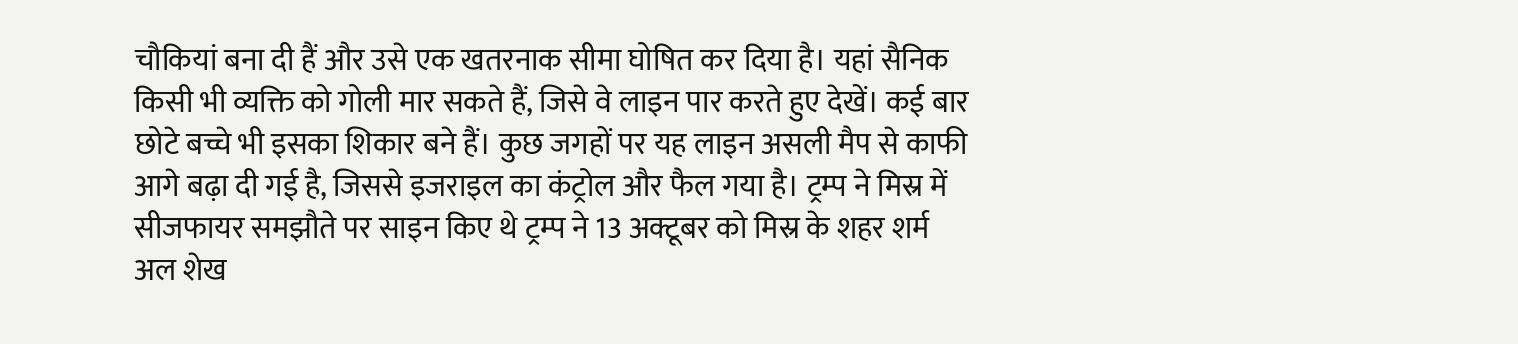चौकियां बना दी हैं और उसे एक खतरनाक सीमा घोषित कर दिया है। यहां सैनिक किसी भी व्यक्ति को गोली मार सकते हैं, जिसे वे लाइन पार करते हुए देखें। कई बार छोटे बच्चे भी इसका शिकार बने हैं। कुछ जगहों पर यह लाइन असली मैप से काफी आगे बढ़ा दी गई है, जिससे इजराइल का कंट्रोल और फैल गया है। ट्रम्प ने मिस्र में सीजफायर समझौते पर साइन किए थे ट्रम्प ने 13 अक्टूबर को मिस्र के शहर शर्म अल शेख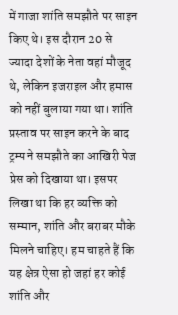में गाजा शांति समझौते पर साइन किए थे। इस दौरान 20 से ज्यादा देशों के नेता वहां मौजूद थे, लेकिन इजराइल और हमास को नहीं बुलाया गया था। शांति प्रस्ताव पर साइन करने के बाद ट्रम्प ने समझौते का आखिरी पेज प्रेस को दिखाया था। इसपर लिखा था कि हर व्यक्ति को सम्मान, शांति और बराबर मौके मिलने चाहिए। हम चाहते हैं कि यह क्षेत्र ऐसा हो जहां हर कोई शांति और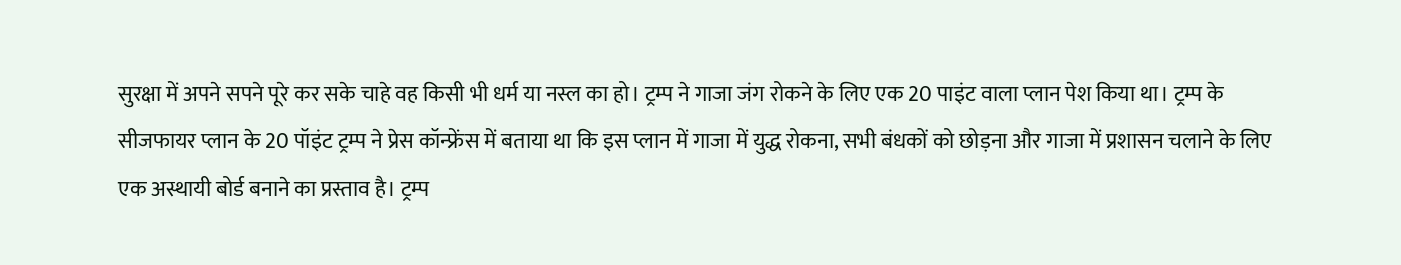सुरक्षा में अपने सपने पूरे कर सके चाहे वह किसी भी धर्म या नस्ल का हो। ट्रम्प ने गाजा जंग रोकने के लिए एक 20 पाइंट वाला प्लान पेश किया था। ट्रम्प के सीजफायर प्लान के 20 पॉइंट ट्रम्प ने प्रेस कॉन्फ्रेंस में बताया था कि इस प्लान में गाजा में युद्ध रोकना, सभी बंधकों को छोड़ना और गाजा में प्रशासन चलाने के लिए एक अस्थायी बोर्ड बनाने का प्रस्ताव है। ट्रम्प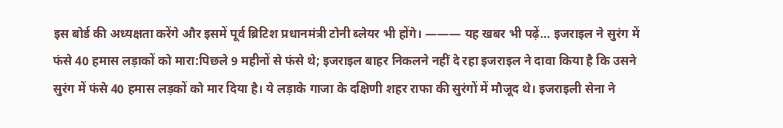इस बोर्ड की अध्यक्षता करेंगे और इसमें पूर्व ब्रिटिश प्रधानमंत्री टोनी ब्लेयर भी होंगे। ——— यह खबर भी पढ़ें… इजराइल ने सुरंग में फंसे 40 हमास लड़ाकों को मारा:पिछले 9 महीनों से फंसे थे; इजराइल बाहर निकलने नहीं दे रहा इजराइल ने दावा किया है कि उसने सुरंग में फंसे 40 हमास लड़कों को मार दिया है। ये लड़ाके गाजा के दक्षिणी शहर राफा की सुरंगों में मौजूद थे। इजराइली सेना ने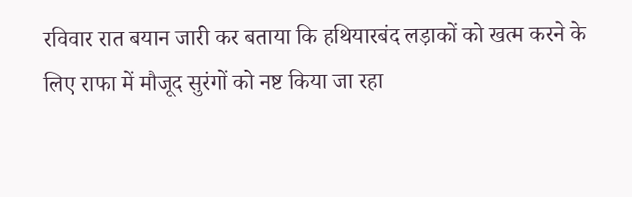रविवार रात बयान जारी कर बताया कि हथियारबंद लड़ाकों को खत्म करने के लिए राफा में मौजूद सुरंगों को नष्ट किया जा रहा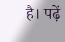है। पढ़ें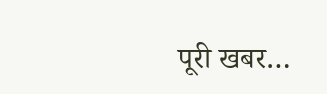पूरी खबर…